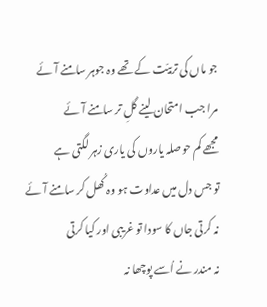جو ماں کی تربیّت کے تھے وہ جوہر سامنے آئے
مرا جب امتحان لینے گلِ تر سامنے آئے
مجھے کم حوصلہ یاروں کی یاری زہر لگتی ہے
تو جس دل میں عداوت ہو وہ کُھل کر سامنے آئے
نہ کرتی جاں کا سودا تو غریبی اور کیا کرتی
نہ مندر نے اُسے پوچھا نہ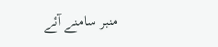منبر سامنے آئے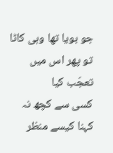جو بویا تھا وہی کاٹا تو پھر اس میں تعجّب کیا
کسی سے کچھ نہ کہنا کیسے منظر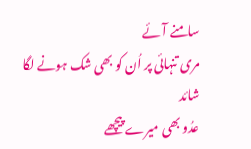سامنے آئے
مری تنہائی پر اُن کو بھی شک ہونے لگا شائد
عدُو بھی میرے پیچھے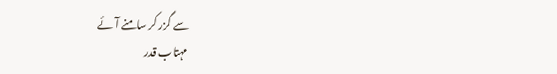سے گزر کر سامنے آئے
مہتاب قدر